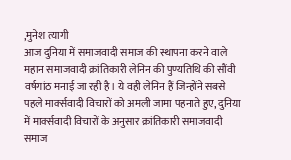,मुनेश त्यागी
आज दुनिया में समाजवादी समाज की स्थापना करने वाले महान समाजवादी क्रांतिकारी लेनिन की पुण्यतिथि की सौंवी वर्षगांठ मनाई जा रही है। ये वही लेनिन हैं जिन्होंने सबसे पहले मार्क्सवादी विचारों को अमली जामा पहनाते हुए, दुनिया में मार्क्सवादी विचारों के अनुसार क्रांतिकारी समाजवादी समाज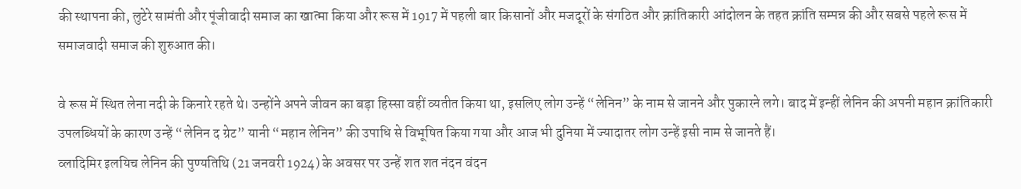की स्थापना की, लुटेरे सामंती और पूंजीवादी समाज का खात्मा किया और रूस में 1917 में पहली बार किसानों और मजदूरों के संगठित और क्रांतिकारी आंदोलन के तहत क्रांति सम्पन्न की और सबसे पहले रूस में समाजवादी समाज की शुरुआत की।

वे रूस में स्थित लेना नदी के किनारे रहते थे। उन्होंने अपने जीवन का बड़ा हिस्सा वहीं व्यतीत किया था, इसलिए लोग उन्हें “लेनिन” के नाम से जानने और पुकारने लगे। बाद में इन्हीं लेनिन की अपनी महान क्रांतिकारी उपलब्धियों के कारण उन्हें “लेनिन द ग्रेट” यानी “महान लेनिन” की उपाधि से विभूषित किया गया और आज भी दुनिया में ज्यादातर लोग उन्हें इसी नाम से जानते हैं।
व्लादिमिर इलयिच लेनिन की पुण्यतिथि (21 जनवरी 1924) के अवसर पर उन्हें शत शत नंदन वंदन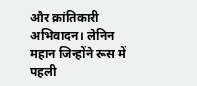और क्रांतिकारी अभिवादन। लेनिन महान जिन्होंने रूस में पहली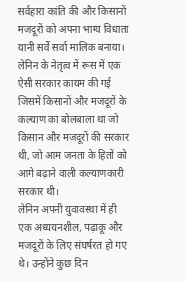सर्वहारा कांति की और किसानों मजदूरों को अपना भाग्य विधाता यानी सर्वे सर्वा मालिक बनाया। लेनिन के नेतृत्व में रूस में एक ऐसी सरकार कायम की गई जिसमें किसानों और मजदूरों के कल्याण का बोलबाला था जो किसान और मजदूरों की सरकार थी, जो आम जनता के हितों को आगे बढ़ाने वाली कल्याणकारी सरकार थी।
लेनिन अपनी युवावस्था में ही एक अध्ययनशील, पढ़ाकू और मजदूरों के लिए संघर्षरत हो गए थे। उन्होंने कुछ दिन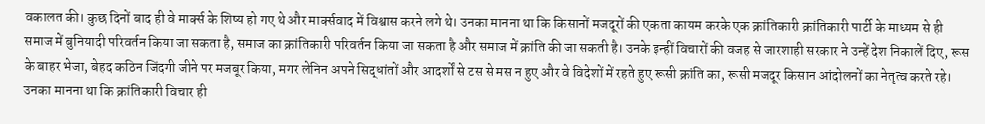वकालत की। कुछ दिनों बाद ही वे मार्क्स के शिष्य हो गए थे और मार्क्सवाद में विश्वास करने लगे थे। उनका मानना था कि किसानों मजदूरों की एकता कायम करके एक क्रांतिकारी क्रांतिकारी पार्टी के माध्यम से ही समाज में बुनियादी परिवर्तन किया जा सकता है, समाज का क्रांतिकारी परिवर्तन किया जा सकता है और समाज में क्रांति की जा सकती है। उनके इन्हीं विचारों की वजह से जारशाही सरकार ने उन्हें देश निकालें दिए, रूस के बाहर भेजा, बेहद कठिन जिंदगी जीने पर मजबूर किया, मगर लेनिन अपने सिद्धांतों और आदर्शों से टस से मस न हुए और वे विदेशों में रहते हुए रूसी क्रांति का, रूसी मजदूर किसान आंदोलनों का नेतृत्व करते रहे।
उनका मानना था कि क्रांतिकारी विचार ही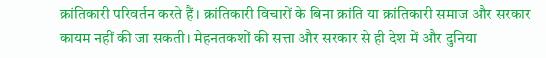क्रांतिकारी परिवर्तन करते हैं। क्रांतिकारी विचारों के बिना क्रांति या क्रांतिकारी समाज और सरकार कायम नहीं की जा सकती। मेहनतकशों की सत्ता और सरकार से ही देश में और दुनिया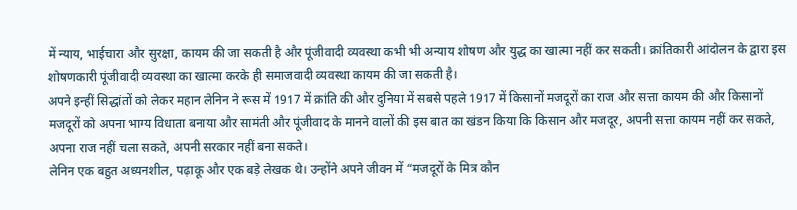में न्याय, भाईचारा और सुरक्षा, कायम की जा सकती है और पूंजीवादी व्यवस्था कभी भी अन्याय शोषण और युद्ध का खात्मा नहीं कर सकती। क्रांतिकारी आंदोलन के द्वारा इस शोषणकारी पूंजीवादी व्यवस्था का खात्मा करके ही समाजवादी व्यवस्था कायम की जा सकती है।
अपने इन्हीं सिद्धांतों को लेकर महान लेनिन ने रूस में 1917 में क्रांति की और दुनिया में सबसे पहले 1917 में किसानों मजदूरों का राज और सत्ता कायम की और किसानों मजदूरों को अपना भाग्य विधाता बनाया और सामंती और पूंजीवाद के मानने वालों की इस बात का खंडन किया कि किसान और मजदूर, अपनी सत्ता कायम नहीं कर सकते, अपना राज नहीं चला सकते, अपनी सरकार नहीं बना सकते।
लेनिन एक बहुत अध्यनशील, पढ़ाकू और एक बड़े लेखक थे। उन्होंने अपने जीवन में “मजदूरों के मित्र कौन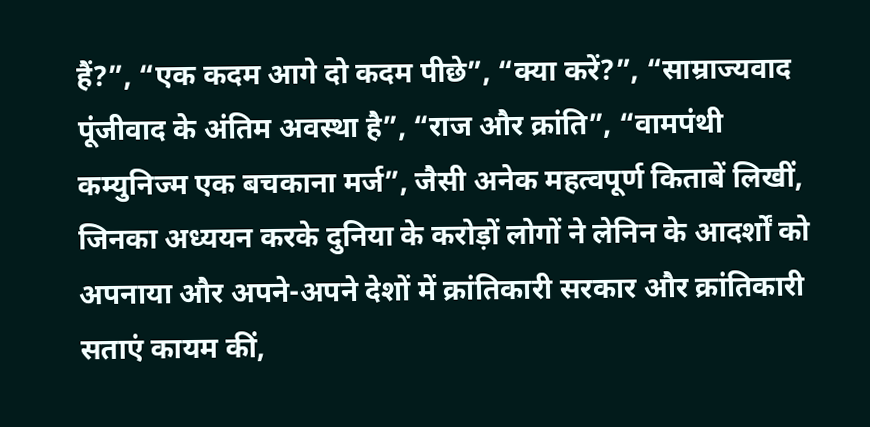हैं?”, “एक कदम आगे दो कदम पीछे”, “क्या करें?”, “साम्राज्यवाद पूंजीवाद के अंतिम अवस्था है”, “राज और क्रांति”, “वामपंथी कम्युनिज्म एक बचकाना मर्ज”, जैसी अनेक महत्वपूर्ण किताबें लिखीं, जिनका अध्ययन करके दुनिया के करोड़ों लोगों ने लेनिन के आदर्शों को अपनाया और अपने-अपने देशों में क्रांतिकारी सरकार और क्रांतिकारी सताएं कायम कीं,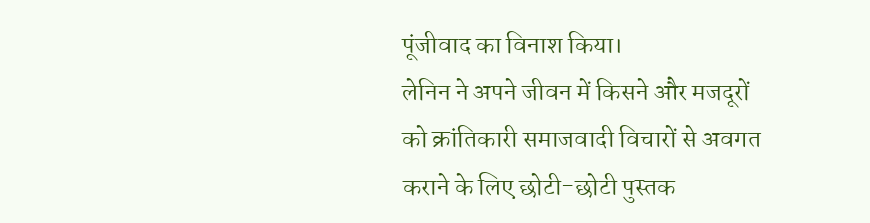पूंजीवाद का विनाश किया।
लेनिन ने अपने जीवन में किसने और मजदूरों को क्रांतिकारी समाजवादी विचारों से अवगत कराने के लिए छोटी-छोटी पुस्तक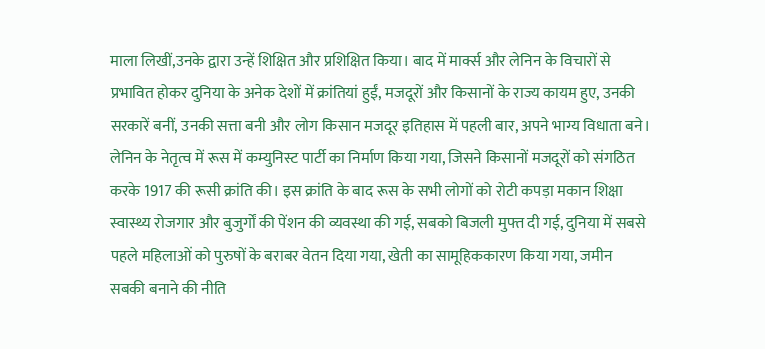माला लिखीं,उनके द्वारा उन्हें शिक्षित और प्रशिक्षित किया। बाद में मार्क्स और लेनिन के विचारों से प्रभावित होकर दुनिया के अनेक देशों में क्रांतियां हुईं, मजदूरों और किसानों के राज्य कायम हुए, उनकी सरकारें बनीं, उनकी सत्ता बनी और लोग किसान मजदूर इतिहास में पहली बार, अपने भाग्य विधाता बने।
लेनिन के नेतृत्व में रूस में कम्युनिस्ट पार्टी का निर्माण किया गया, जिसने किसानों मजदूरों को संगठित करके 1917 की रूसी क्रांति की। इस क्रांति के बाद रूस के सभी लोगों को रोटी कपड़ा मकान शिक्षा स्वास्थ्य रोजगार और बुजुर्गों की पेंशन की व्यवस्था की गई, सबको बिजली मुफ्त दी गई, दुनिया में सबसे पहले महिलाओं को पुरुषों के बराबर वेतन दिया गया, खेती का सामूहिककारण किया गया, जमीन सबकी बनाने की नीति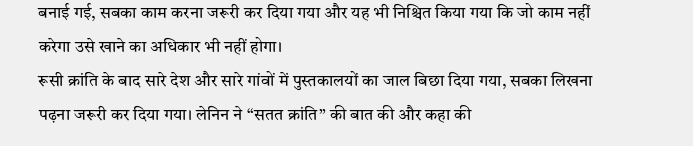बनाई गई, सबका काम करना जरूरी कर दिया गया और यह भी निश्चित किया गया कि जो काम नहीं करेगा उसे खाने का अधिकार भी नहीं होगा।
रूसी क्रांति के बाद सारे देश और सारे गांवों में पुस्तकालयों का जाल बिछा दिया गया, सबका लिखना पढ़ना जरूरी कर दिया गया। लेनिन ने “सतत क्रांति” की बात की और कहा की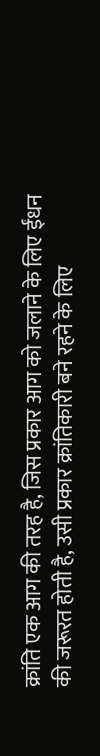क्रांति एक आग की तरह है, जिस प्रकार आग को जलाने के लिए ईंधन की जरूरत होती है, उसी प्रकार क्रांतिकारी बने रहने के लिए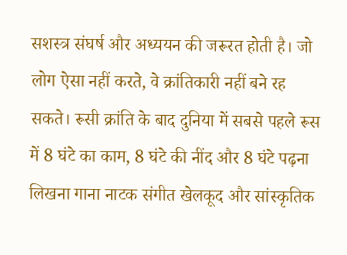सशस्त्र संघर्ष और अध्ययन की जरूरत होती है। जो लोग ऐसा नहीं करते, वे क्रांतिकारी नहीं बने रह सकते। रूसी क्रांति के बाद दुनिया में सबसे पहले रूस में 8 घंटे का काम, 8 घंटे की नींद और 8 घंटे पढ़ना लिखना गाना नाटक संगीत खेलकूद और सांस्कृतिक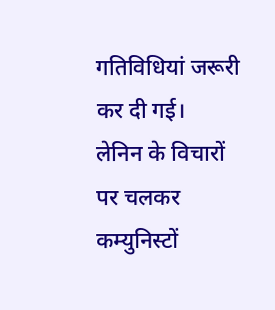गतिविधियां जरूरी कर दी गई।
लेनिन के विचारों पर चलकर कम्युनिस्टों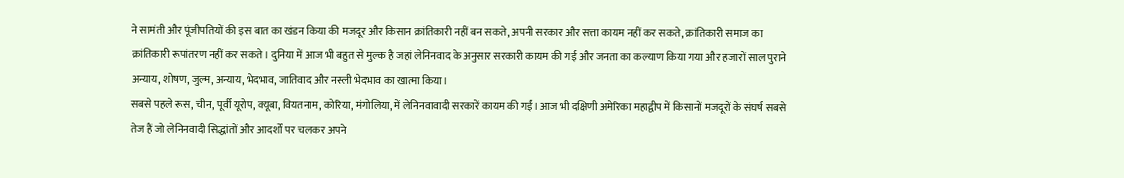ने सामंती और पूंजीपतियों की इस बात का खंडन किया की मजदूर और किसान क्रांतिकारी नहीं बन सकते, अपनी सरकार और सत्ता कायम नहीं कर सकते, क्रांतिकारी समाज का क्रांतिकारी रूपांतरण नहीं कर सकते। दुनिया में आज भी बहुत से मुल्क है जहां लेनिनवाद के अनुसार सरकारी कायम की गई और जनता का कल्याण किया गया और हजारों साल पुराने अन्याय, शोषण, जुल्म, अन्याय, भेदभाव, जातिवाद और नस्ली भेदभाव का खात्मा किया।
सबसे पहले रूस, चीन, पूर्वी यूरोप, क्यूबा, वियतनाम, कोरिया, मंगोलिया, में लेनिनवावादी सरकारें कायम की गईं। आज भी दक्षिणी अमेरिका महाद्वीप में किसानों मजदूरों के संघर्ष सबसे तेज हैं जो लेनिनवादी सिद्धांतों और आदर्शों पर चलकर अपने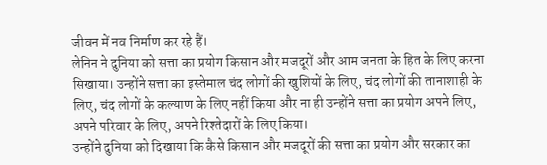जीवन में नव निर्माण कर रहे हैं।
लेनिन ने दुनिया को सत्ता का प्रयोग किसान और मजदूरों और आम जनता के हित के लिए करना सिखाया। उन्होंने सत्ता का इस्तेमाल चंद लोगों की खुशियों के लिए, चंद लोगों की तानाशाही के लिए, चंद लोगों के कल्याण के लिए नहीं किया और ना ही उन्होंने सत्ता का प्रयोग अपने लिए, अपने परिवार के लिए, अपने रिश्तेदारों के लिए किया।
उन्होंने दुनिया को दिखाया कि कैसे किसान और मजदूरों की सत्ता का प्रयोग और सरकार का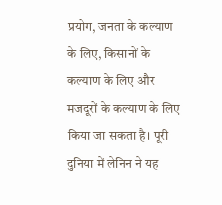प्रयोग, जनता के कल्याण के लिए, किसानों के कल्याण के लिए और मजदूरों के कल्याण के लिए किया जा सकता है। पूरी दुनिया में लेनिन ने यह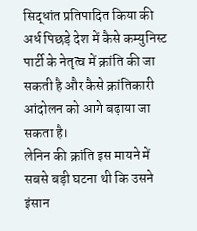सिद्धांत प्रतिपादित किया की अर्ध पिछड़े देश में कैसे कम्युनिस्ट पार्टी के नेतृत्व में क्रांति की जा सकती है और कैसे क्रांतिकारी आंदोलन को आगे बढ़ाया जा सकता है।
लेनिन की क्रांति इस मायने में सबसे बड़ी घटना थी कि उसने इंसान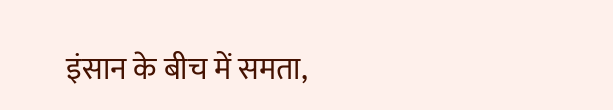इंसान के बीच में समता,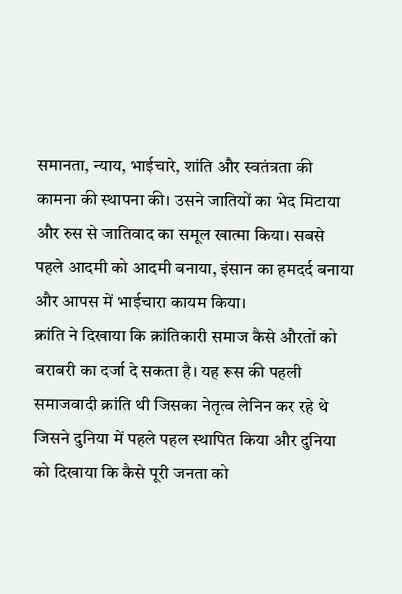समानता, न्याय, भाईचारे, शांति और स्वतंत्रता की कामना की स्थापना की। उसने जातियों का भेद मिटाया और रुस से जातिवाद का समूल खात्मा किया। सबसे पहले आदमी को आदमी बनाया, इंसान का हमदर्द बनाया और आपस में भाईचारा कायम किया।
क्रांति ने दिखाया कि क्रांतिकारी समाज कैसे औरतों को बराबरी का दर्जा दे सकता है। यह रूस की पहली समाजवादी क्रांति थी जिसका नेतृत्व लेनिन कर रहे थे जिसने दुनिया में पहले पहल स्थापित किया और दुनिया को दिखाया कि कैसे पूरी जनता को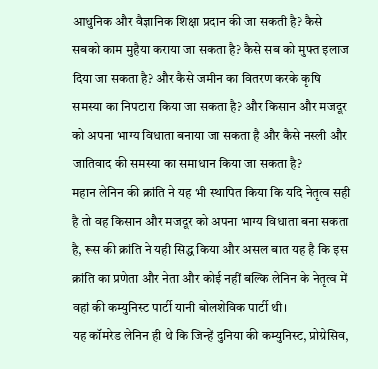आधुनिक और वैज्ञानिक शिक्षा प्रदान की जा सकती है? कैसे सबको काम मुहैया कराया जा सकता है? कैसे सब को मुफ्त इलाज दिया जा सकता है? और कैसे जमीन का वितरण करके कृषि समस्या का निपटारा किया जा सकता है? और किसान और मजदूर को अपना भाग्य विधाता बनाया जा सकता है और कैसे नस्ली और जातिवाद की समस्या का समाधान किया जा सकता है?
महान लेनिन की क्रांति ने यह भी स्थापित किया कि यदि नेतृत्व सही है तो वह किसान और मजदूर को अपना भाग्य विधाता बना सकता है, रूस की क्रांति ने यही सिद्ध किया और असल बात यह है कि इस क्रांति का प्रणेता और नेता और कोई नहीं बल्कि लेनिन के नेतृत्व में वहां की कम्युनिस्ट पार्टी यानी बोलशेविक पार्टी थी।
यह कॉमरेड लेनिन ही थे कि जिन्हें दुनिया की कम्युनिस्ट, प्रोग्रेसिव,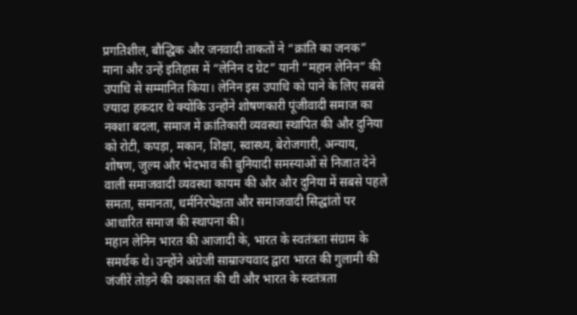प्रगतिशील, बौद्धिक और जनवादी ताकतों ने “क्रांति का जनक” माना और उन्हें इतिहास में “लेनिन द ग्रेट” यानी “महान लेनिन” की उपाधि से सम्मानित किया। लेनिन इस उपाधि को पाने के लिए सबसे ज्यादा हकदार थे क्योंकि उन्होंने शोषणकारी पूंजीवादी समाज का नक्शा बदला, समाज में क्रांतिकारी व्यवस्था स्थापित की और दुनिया को रोटी, कपड़ा, मकान, शिक्षा, स्वास्थ्य, बेरोजगारी, अन्याय, शोषण, जुल्म और भेदभाव की बुनियादी समस्याओं से निजात देने वाली समाजवादी व्यवस्था कायम की और और दुनिया में सबसे पहले समता, समानता, धर्मनिरपेक्षता और समाजवादी सिद्धांतों पर आधारित समाज की स्थापना की।
महान लेनिन भारत की आजादी के, भारत के स्वतंत्रता संग्राम के समर्थक थे। उन्होंने अंग्रेजी साम्राज्यवाद द्वारा भारत की गुलामी की जंजीरें तोड़ने की वकालत की थी और भारत के स्वतंत्रता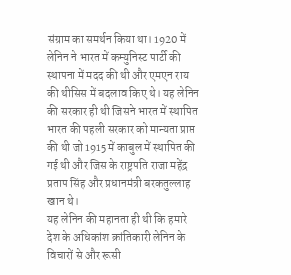संग्राम का समर्थन किया था। 1920 में लेनिन ने भारत में कम्युनिस्ट पार्टी की स्थापना में मदद की थी और एमएन राय की थीसिस में बदलाव किए थे। यह लेनिन की सरकार ही थी जिसने भारत में स्थापित भारत की पहली सरकार को मान्यता प्राप्त की थी जो 1915 में काबुल में स्थापित की गई थी और जिस के राष्ट्रपति राजा महेंद्र प्रताप सिंह और प्रधानमंत्री बरकतुल्लाह खान थे।
यह लेनिन की महानता ही थी कि हमारे देश के अधिकांश क्रांतिकारी लेनिन के विचारों से और रूसी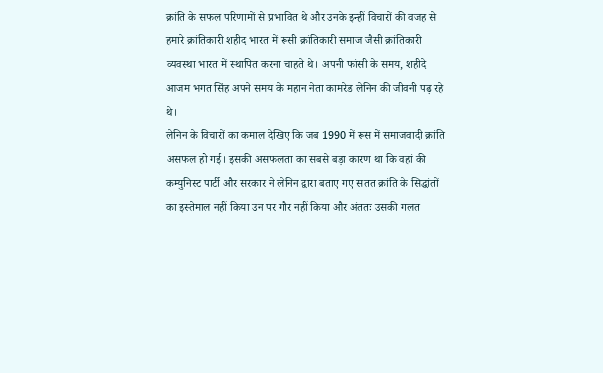क्रांति के सफल परिणामों से प्रभावित थे और उनके इन्हीं विचारों की वजह से हमारे क्रांतिकारी शहीद भारत में रूसी क्रांतिकारी समाज जैसी क्रांतिकारी व्यवस्था भारत में स्थापित करना चाहते थे। अपनी फांसी के समय, शहीदे आजम भगत सिंह अपने समय के महान नेता कामरेड लेनिन की जीवनी पढ़ रहे थे।
लेनिन के विचारों का कमाल देखिए कि जब 1990 में रूस में समाजवादी क्रांति असफल हो गई। इसकी असफलता का सबसे बड़ा कारण था कि वहां की कम्युनिस्ट पार्टी और सरकार ने लेनिन द्वारा बताए गए सतत क्रांति के सिद्धांतों का इस्तेमाल नहीं किया उन पर गौर नहीं किया और अंततः उसकी गलत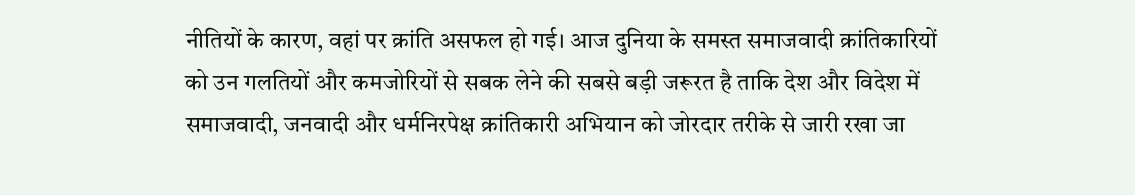नीतियों के कारण, वहां पर क्रांति असफल हो गई। आज दुनिया के समस्त समाजवादी क्रांतिकारियों को उन गलतियों और कमजोरियों से सबक लेने की सबसे बड़ी जरूरत है ताकि देश और विदेश में समाजवादी, जनवादी और धर्मनिरपेक्ष क्रांतिकारी अभियान को जोरदार तरीके से जारी रखा जा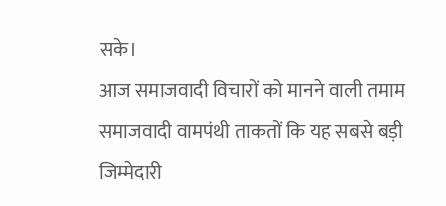सके।
आज समाजवादी विचारों को मानने वाली तमाम समाजवादी वामपंथी ताकतों कि यह सबसे बड़ी जिम्मेदारी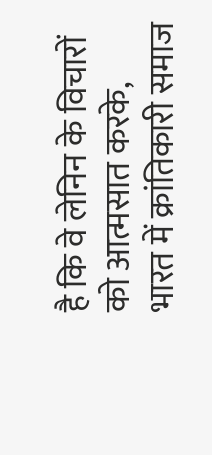है कि वे लेनिन के विचारों को आत्मसात करके, भारत में क्रांतिकारी समाज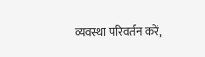व्यवस्था परिवर्तन करें,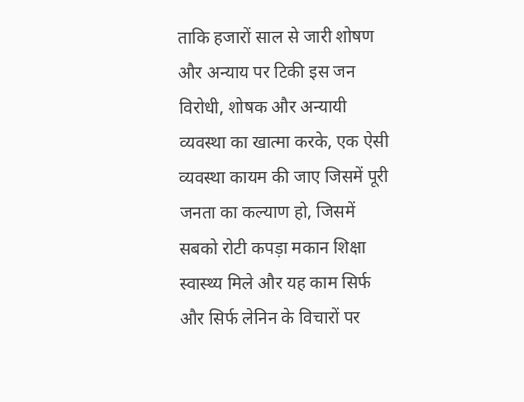ताकि हजारों साल से जारी शोषण और अन्याय पर टिकी इस जन विरोधी, शोषक और अन्यायी व्यवस्था का खात्मा करके, एक ऐसी व्यवस्था कायम की जाए जिसमें पूरी जनता का कल्याण हो, जिसमें सबको रोटी कपड़ा मकान शिक्षा स्वास्थ्य मिले और यह काम सिर्फ और सिर्फ लेनिन के विचारों पर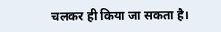चलकर ही किया जा सकता है।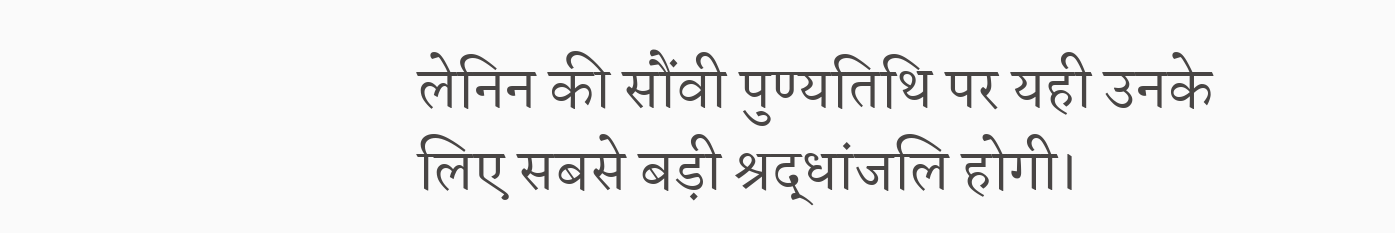लेनिन की सौंवी पुण्यतिथि पर यही उनके लिए सबसे बड़ी श्रद्धांजलि होगी।